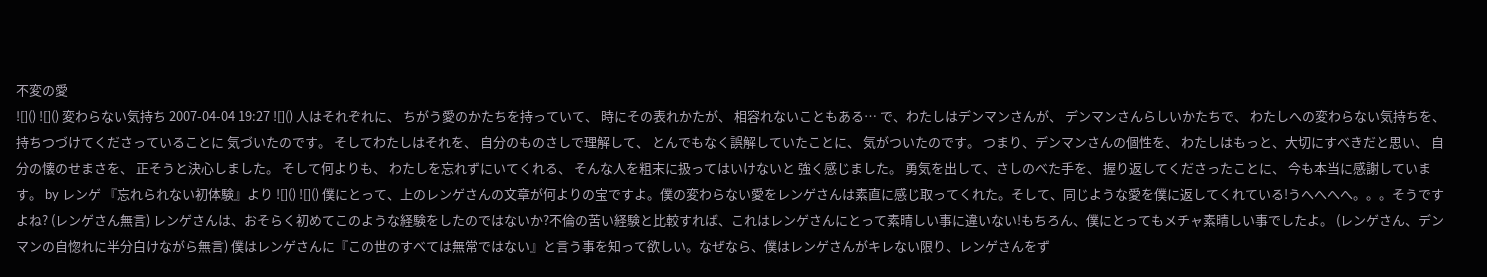不変の愛
![]() ![]() 変わらない気持ち 2007-04-04 19:27 ![]() 人はそれぞれに、 ちがう愛のかたちを持っていて、 時にその表れかたが、 相容れないこともある… で、わたしはデンマンさんが、 デンマンさんらしいかたちで、 わたしへの変わらない気持ちを、 持ちつづけてくださっていることに 気づいたのです。 そしてわたしはそれを、 自分のものさしで理解して、 とんでもなく誤解していたことに、 気がついたのです。 つまり、デンマンさんの個性を、 わたしはもっと、大切にすべきだと思い、 自分の懐のせまさを、 正そうと決心しました。 そして何よりも、 わたしを忘れずにいてくれる、 そんな人を粗末に扱ってはいけないと 強く感じました。 勇気を出して、さしのべた手を、 握り返してくださったことに、 今も本当に感謝しています。 by レンゲ 『忘れられない初体験』より ![]() ![]() 僕にとって、上のレンゲさんの文章が何よりの宝ですよ。僕の変わらない愛をレンゲさんは素直に感じ取ってくれた。そして、同じような愛を僕に返してくれている!うへへへへ。。。そうですよね? (レンゲさん無言) レンゲさんは、おそらく初めてこのような経験をしたのではないか?不倫の苦い経験と比較すれば、これはレンゲさんにとって素晴しい事に違いない!もちろん、僕にとってもメチャ素晴しい事でしたよ。 (レンゲさん、デンマンの自惚れに半分白けながら無言) 僕はレンゲさんに『この世のすべては無常ではない』と言う事を知って欲しい。なぜなら、僕はレンゲさんがキレない限り、レンゲさんをず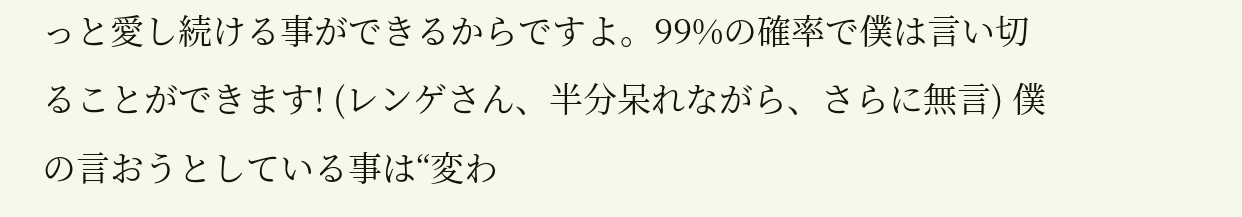っと愛し続ける事ができるからですよ。99%の確率で僕は言い切ることができます! (レンゲさん、半分呆れながら、さらに無言) 僕の言おうとしている事は“変わ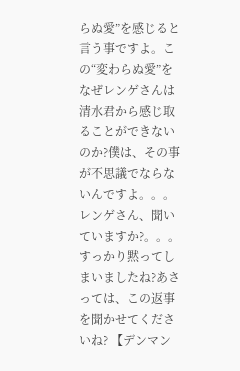らぬ愛”を感じると言う事ですよ。この“変わらぬ愛”をなぜレンゲさんは清水君から感じ取ることができないのか?僕は、その事が不思議でならないんですよ。。。レンゲさん、聞いていますか?。。。すっかり黙ってしまいましたね?あさっては、この返事を聞かせてくださいね? 【デンマン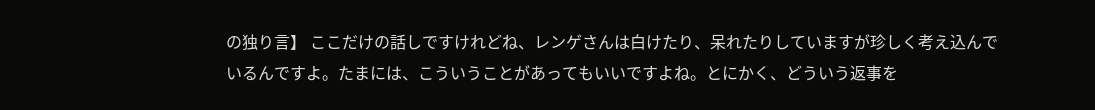の独り言】 ここだけの話しですけれどね、レンゲさんは白けたり、呆れたりしていますが珍しく考え込んでいるんですよ。たまには、こういうことがあってもいいですよね。とにかく、どういう返事を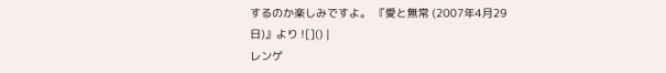するのか楽しみですよ。 『愛と無常 (2007年4月29日)』より ![]() |
レンゲ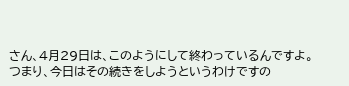さん、4月29日は、このようにして終わっているんですよ。
つまり、今日はその続きをしようというわけですの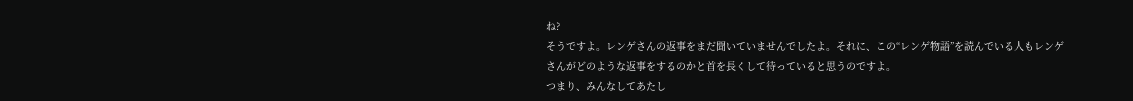ね?
そうですよ。レンゲさんの返事をまだ聞いていませんでしたよ。それに、この“レンゲ物語”を読んでいる人もレンゲさんがどのような返事をするのかと首を長くして待っていると思うのですよ。
つまり、みんなしてあたし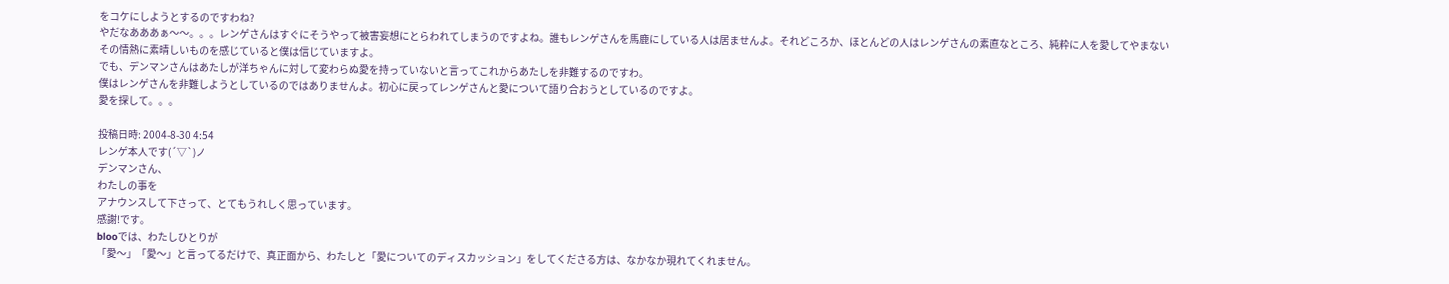をコケにしようとするのですわね?
やだなあああぁ〜〜。。。レンゲさんはすぐにそうやって被害妄想にとらわれてしまうのですよね。誰もレンゲさんを馬鹿にしている人は居ませんよ。それどころか、ほとんどの人はレンゲさんの素直なところ、純粋に人を愛してやまないその情熱に素晴しいものを感じていると僕は信じていますよ。
でも、デンマンさんはあたしが洋ちゃんに対して変わらぬ愛を持っていないと言ってこれからあたしを非難するのですわ。
僕はレンゲさんを非難しようとしているのではありませんよ。初心に戻ってレンゲさんと愛について語り合おうとしているのですよ。
愛を探して。。。

投稿日時: 2004-8-30 4:54
レンゲ本人です(´▽`)ノ
デンマンさん、
わたしの事を
アナウンスして下さって、とてもうれしく思っています。
感謝!です。
blooでは、わたしひとりが
「愛〜」「愛〜」と言ってるだけで、真正面から、わたしと「愛についてのディスカッション」をしてくださる方は、なかなか現れてくれません。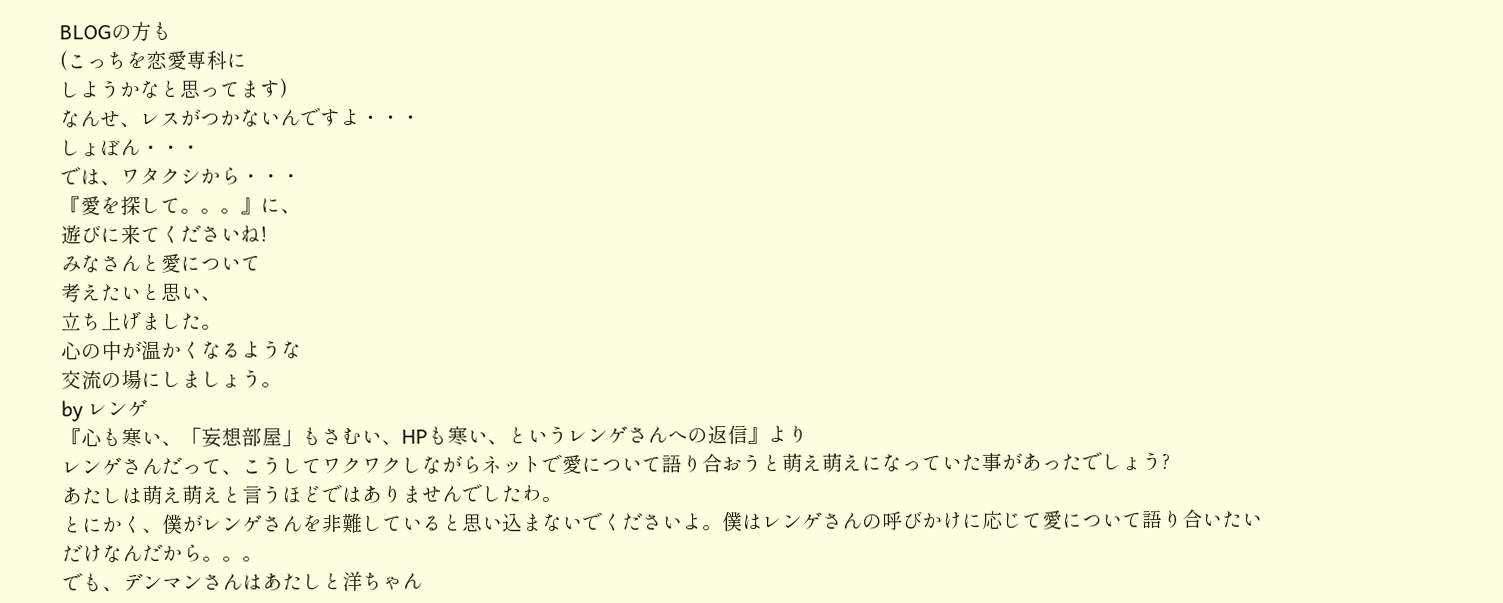BLOGの方も
(こっちを恋愛専科に
しようかなと思ってます)
なんせ、レスがつかないんですよ・・・
しょぼん・・・
では、ワタクシから・・・
『愛を探して。。。』に、
遊びに来てくださいね!
みなさんと愛について
考えたいと思い、
立ち上げました。
心の中が温かくなるような
交流の場にしましょう。
by レンゲ
『心も寒い、「妄想部屋」もさむい、HPも寒い、というレンゲさんへの返信』より
レンゲさんだって、こうしてワクワクしながらネットで愛について語り合おうと萌え萌えになっていた事があったでしょう?
あたしは萌え萌えと言うほどではありませんでしたわ。
とにかく、僕がレンゲさんを非難していると思い込まないでくださいよ。僕はレンゲさんの呼びかけに応じて愛について語り合いたいだけなんだから。。。
でも、デンマンさんはあたしと洋ちゃん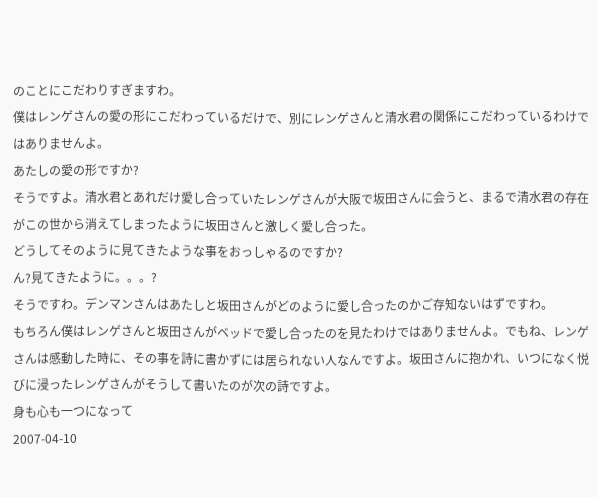のことにこだわりすぎますわ。
僕はレンゲさんの愛の形にこだわっているだけで、別にレンゲさんと清水君の関係にこだわっているわけではありませんよ。
あたしの愛の形ですか?
そうですよ。清水君とあれだけ愛し合っていたレンゲさんが大阪で坂田さんに会うと、まるで清水君の存在がこの世から消えてしまったように坂田さんと激しく愛し合った。
どうしてそのように見てきたような事をおっしゃるのですか?
ん?見てきたように。。。?
そうですわ。デンマンさんはあたしと坂田さんがどのように愛し合ったのかご存知ないはずですわ。
もちろん僕はレンゲさんと坂田さんがベッドで愛し合ったのを見たわけではありませんよ。でもね、レンゲさんは感動した時に、その事を詩に書かずには居られない人なんですよ。坂田さんに抱かれ、いつになく悦びに浸ったレンゲさんがそうして書いたのが次の詩ですよ。
身も心も一つになって
2007-04-10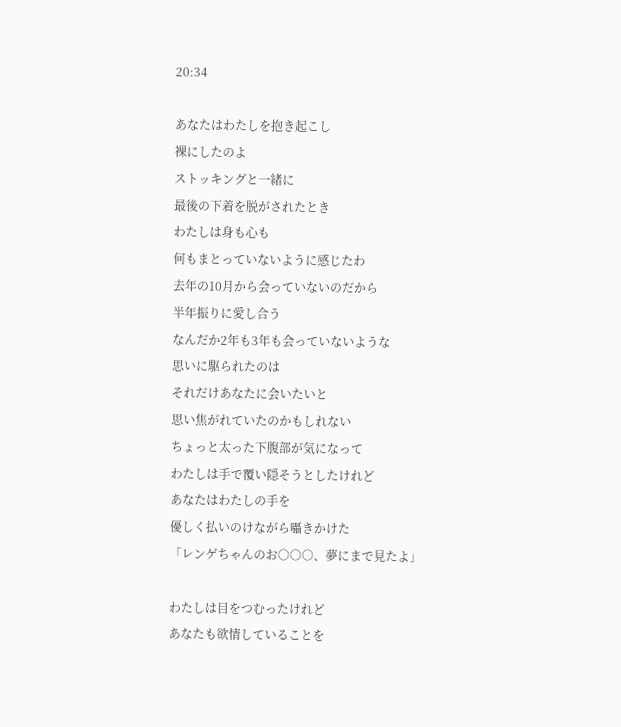20:34

あなたはわたしを抱き起こし
裸にしたのよ
ストッキングと一緒に
最後の下着を脱がされたとき
わたしは身も心も
何もまとっていないように感じたわ
去年の10月から会っていないのだから
半年振りに愛し合う
なんだか2年も3年も会っていないような
思いに駆られたのは
それだけあなたに会いたいと
思い焦がれていたのかもしれない
ちょっと太った下腹部が気になって
わたしは手で覆い隠そうとしたけれど
あなたはわたしの手を
優しく払いのけながら囁きかけた
「レンゲちゃんのお○○○、夢にまで見たよ」

わたしは目をつむったけれど
あなたも欲情していることを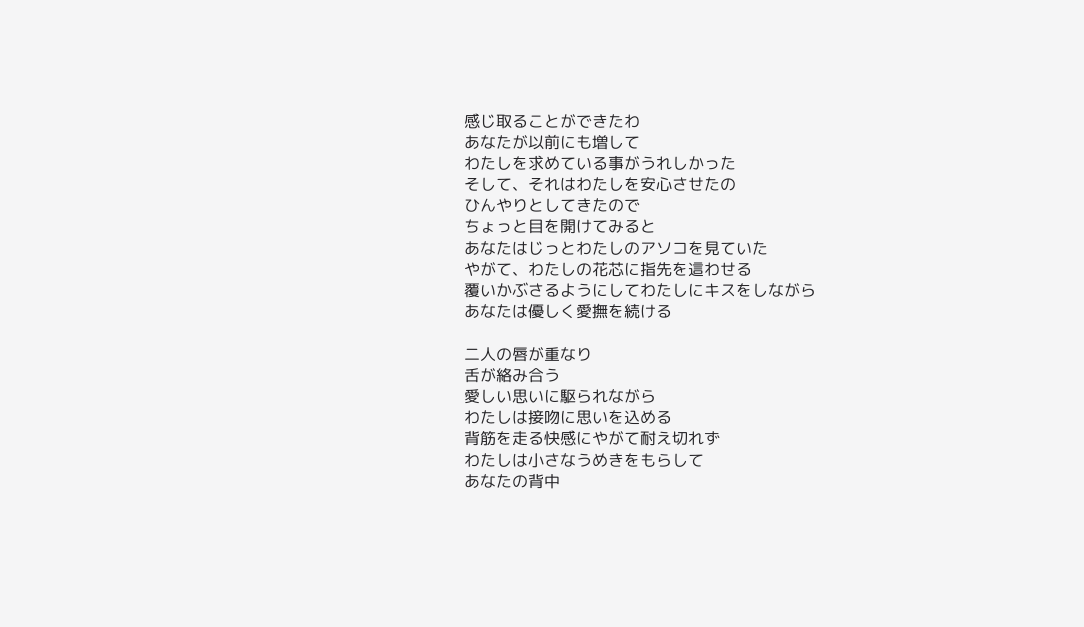感じ取ることができたわ
あなたが以前にも増して
わたしを求めている事がうれしかった
そして、それはわたしを安心させたの
ひんやりとしてきたので
ちょっと目を開けてみると
あなたはじっとわたしのアソコを見ていた
やがて、わたしの花芯に指先を這わせる
覆いかぶさるようにしてわたしにキスをしながら
あなたは優しく愛撫を続ける

二人の唇が重なり
舌が絡み合う
愛しい思いに駆られながら
わたしは接吻に思いを込める
背筋を走る快感にやがて耐え切れず
わたしは小さなうめきをもらして
あなたの背中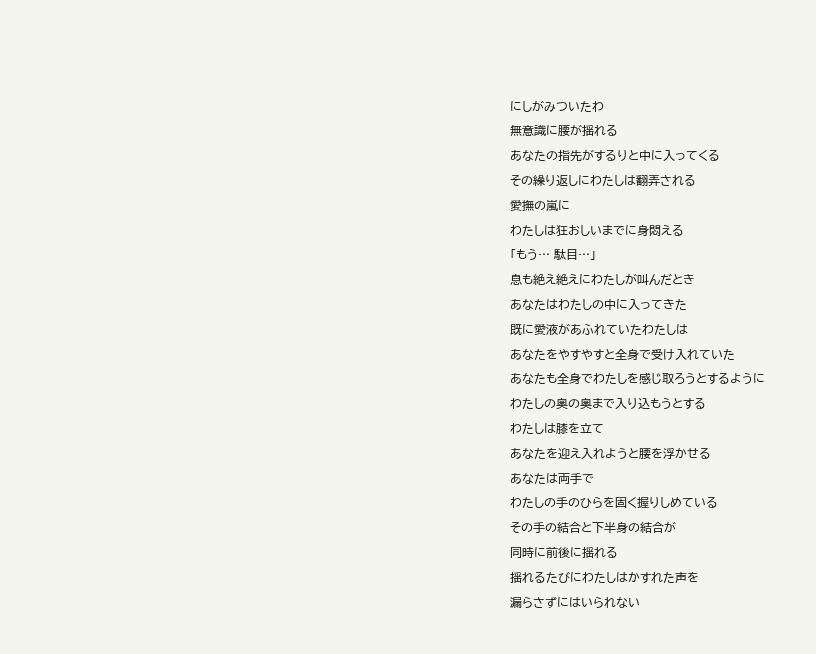にしがみついたわ
無意識に腰が揺れる
あなたの指先がするりと中に入ってくる
その繰り返しにわたしは翻弄される
愛撫の嵐に
わたしは狂おしいまでに身悶える
「もう… 駄目…」
息も絶え絶えにわたしが叫んだとき
あなたはわたしの中に入ってきた
既に愛液があふれていたわたしは
あなたをやすやすと全身で受け入れていた
あなたも全身でわたしを感じ取ろうとするように
わたしの奥の奥まで入り込もうとする
わたしは膝を立て
あなたを迎え入れようと腰を浮かせる
あなたは両手で
わたしの手のひらを固く握りしめている
その手の結合と下半身の結合が
同時に前後に揺れる
揺れるたびにわたしはかすれた声を
漏らさずにはいられない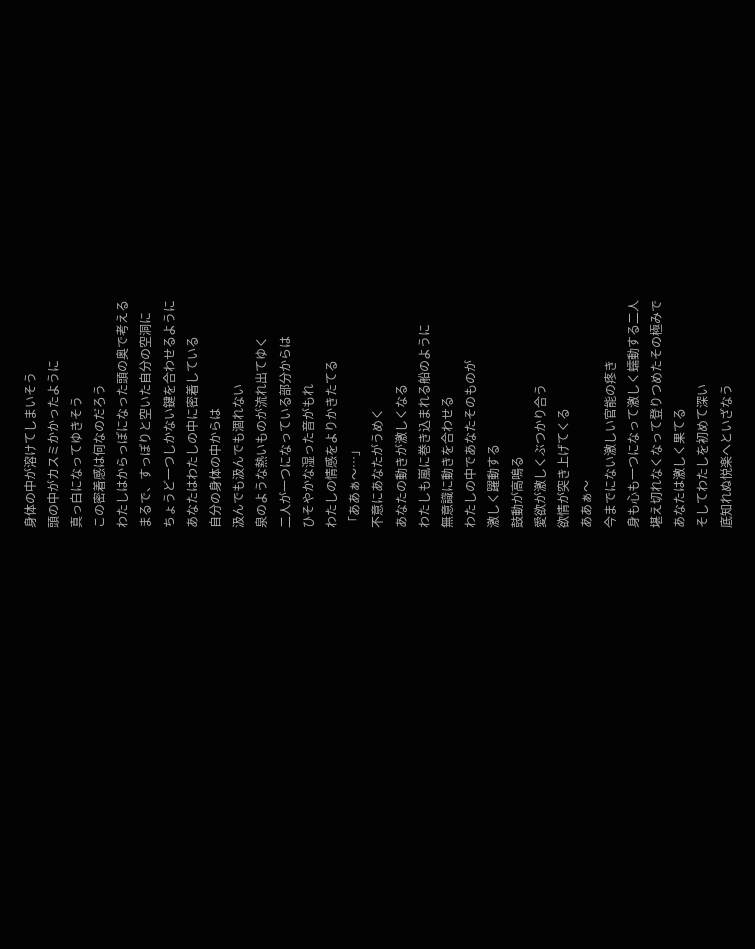身体の中が溶けてしまいそう
頭の中がカスミかかったように
真っ白になってゆきそう
この密着感は何なのだろう
わたしはからっぽになった頭の奥で考える
まるで、すっぽりと空いた自分の空洞に
ちょうど一つしかない鍵を合わせるように
あなたはわたしの中に密着している
自分の身体の中からは
汲んでも汲んでも涸れない
泉のような熱いものが流れ出てゆく
二人が一つになっている部分からは
ひそやかな湿った音がもれ
わたしの情感をよりかきたてる
「ああぁ〜…」
不意にあなたがうめく
あなたの動きが激しくなる
わたしも嵐に巻き込まれる船のように
無意識に動きを合わせる
わたしの中であなたそのものが
激しく躍動する
鼓動が高鳴る
愛欲が激しくぶつかり合う
欲情が突き上げてくる
ああぁ〜
今までにない激しい官能の疼き
身も心も一つになって激しく蠕動する二人
堪え切れなくなって登りつめたその極みで
あなたは激しく果てる
そしてわたしを初めて深い
底知れぬ悦楽へといざなう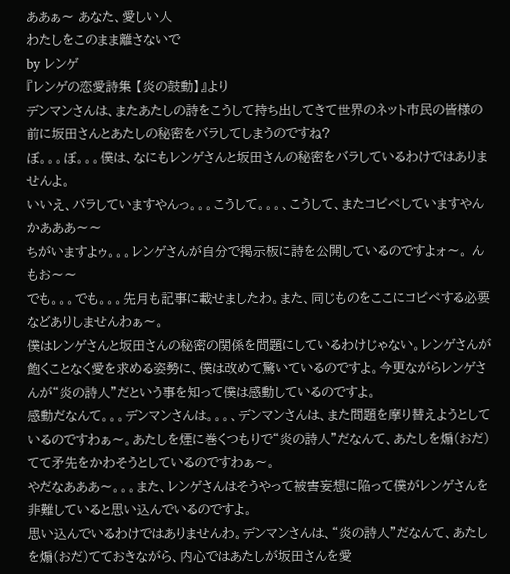ああぁ〜 あなた、愛しい人
わたしをこのまま離さないで
by レンゲ
『レンゲの恋愛詩集 【炎の鼓動】』より
デンマンさんは、またあたしの詩をこうして持ち出してきて世界のネット市民の皆様の前に坂田さんとあたしの秘密をバラしてしまうのですね?
ぼ。。。ぼ。。。僕は、なにもレンゲさんと坂田さんの秘密をバラしているわけではありませんよ。
いいえ、バラしていますやんっ。。。こうして。。。、こうして、またコピペしていますやんかあああ〜〜
ちがいますよゥ。。。レンゲさんが自分で掲示板に詩を公開しているのですよォ〜。 んもお〜〜
でも。。。でも。。。先月も記事に載せましたわ。また、同じものをここにコピペする必要などありしませんわぁ〜。
僕はレンゲさんと坂田さんの秘密の関係を問題にしているわけじゃない。レンゲさんが飽くことなく愛を求める姿勢に、僕は改めて驚いているのですよ。今更ながらレンゲさんが“炎の詩人”だという事を知って僕は感動しているのですよ。
感動だなんて。。。デンマンさんは。。。、デンマンさんは、また問題を摩り替えようとしているのですわぁ〜。あたしを煙に巻くつもりで“炎の詩人”だなんて、あたしを煽(おだ)てて矛先をかわそうとしているのですわぁ〜。
やだなあああ〜。。。また、レンゲさんはそうやって被害妄想に陥って僕がレンゲさんを非難していると思い込んでいるのですよ。
思い込んでいるわけではありませんわ。デンマンさんは、“炎の詩人”だなんて、あたしを煽(おだ)てておきながら、内心ではあたしが坂田さんを愛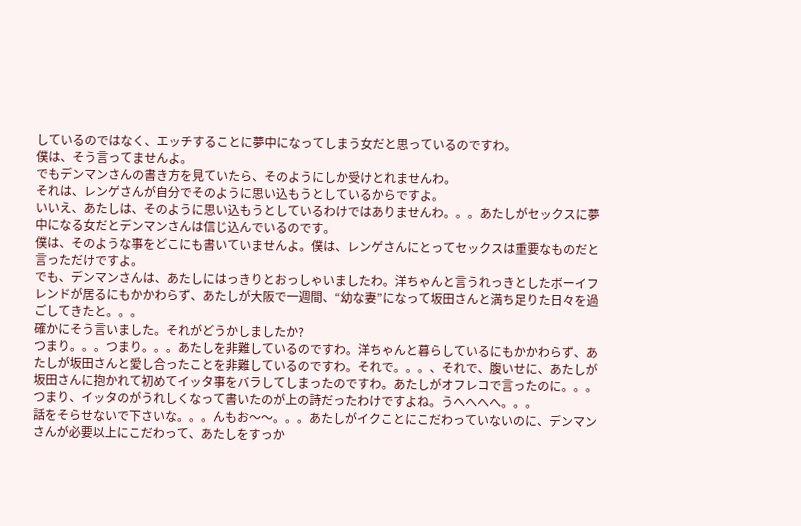しているのではなく、エッチすることに夢中になってしまう女だと思っているのですわ。
僕は、そう言ってませんよ。
でもデンマンさんの書き方を見ていたら、そのようにしか受けとれませんわ。
それは、レンゲさんが自分でそのように思い込もうとしているからですよ。
いいえ、あたしは、そのように思い込もうとしているわけではありませんわ。。。あたしがセックスに夢中になる女だとデンマンさんは信じ込んでいるのです。
僕は、そのような事をどこにも書いていませんよ。僕は、レンゲさんにとってセックスは重要なものだと言っただけですよ。
でも、デンマンさんは、あたしにはっきりとおっしゃいましたわ。洋ちゃんと言うれっきとしたボーイフレンドが居るにもかかわらず、あたしが大阪で一週間、“幼な妻”になって坂田さんと満ち足りた日々を過ごしてきたと。。。
確かにそう言いました。それがどうかしましたか?
つまり。。。つまり。。。あたしを非難しているのですわ。洋ちゃんと暮らしているにもかかわらず、あたしが坂田さんと愛し合ったことを非難しているのですわ。それで。。。、それで、腹いせに、あたしが坂田さんに抱かれて初めてイッタ事をバラしてしまったのですわ。あたしがオフレコで言ったのに。。。
つまり、イッタのがうれしくなって書いたのが上の詩だったわけですよね。うへへへへ。。。
話をそらせないで下さいな。。。んもお〜〜。。。あたしがイクことにこだわっていないのに、デンマンさんが必要以上にこだわって、あたしをすっか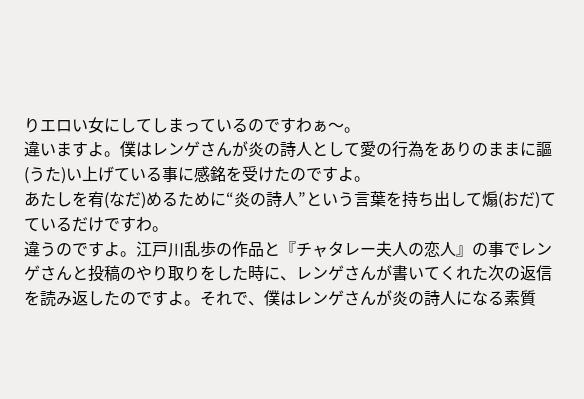りエロい女にしてしまっているのですわぁ〜。
違いますよ。僕はレンゲさんが炎の詩人として愛の行為をありのままに謳(うた)い上げている事に感銘を受けたのですよ。
あたしを宥(なだ)めるために“炎の詩人”という言葉を持ち出して煽(おだ)てているだけですわ。
違うのですよ。江戸川乱歩の作品と『チャタレー夫人の恋人』の事でレンゲさんと投稿のやり取りをした時に、レンゲさんが書いてくれた次の返信を読み返したのですよ。それで、僕はレンゲさんが炎の詩人になる素質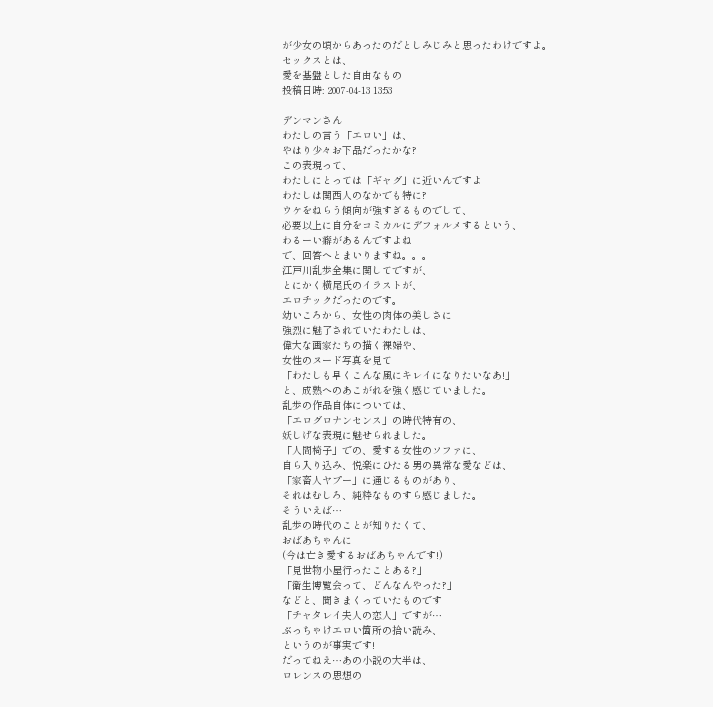が少女の頃からあったのだとしみじみと思ったわけですよ。
セックスとは、
愛を基盤とした自由なもの
投稿日時: 2007-04-13 13:53

デンマンさん
わたしの言う「エロい」は、
やはり少々お下品だったかな?
この表現って、
わたしにとっては「ギャグ」に近いんですよ
わたしは関西人のなかでも特に?
ウケをねらう傾向が強すぎるものでして、
必要以上に自分をコミカルにデフォルメするという、
わるーい癖があるんですよね
で、回答へとまいりますね。。。
江戸川乱歩全集に関してですが、
とにかく横尾氏のイラストが、
エロチックだったのです。
幼いころから、女性の肉体の美しさに
強烈に魅了されていたわたしは、
偉大な画家たちの描く裸婦や、
女性のヌード写真を見て
「わたしも早くこんな風にキレイになりたいなあ!」
と、成熟へのあこがれを強く感じていました。
乱歩の作品自体については、
「エログロナンセンス」の時代特有の、
妖しげな表現に魅せられました。
「人間椅子」での、愛する女性のソファに、
自ら入り込み、悦楽にひたる男の異常な愛などは、
「家畜人ヤプー」に通じるものがあり、
それはむしろ、純粋なものすら感じました。
そういえば…
乱歩の時代のことが知りたくて、
おばあちゃんに
(今は亡き愛するおばあちゃんです!)
「見世物小屋行ったことある?」
「衛生博覧会って、どんなんやった?」
などと、聞きまくっていたものです
「チャタレイ夫人の恋人」ですが…
ぶっちゃけエロい箇所の拾い読み、
というのが事実です!
だってねえ…あの小説の大半は、
ロレンスの思想の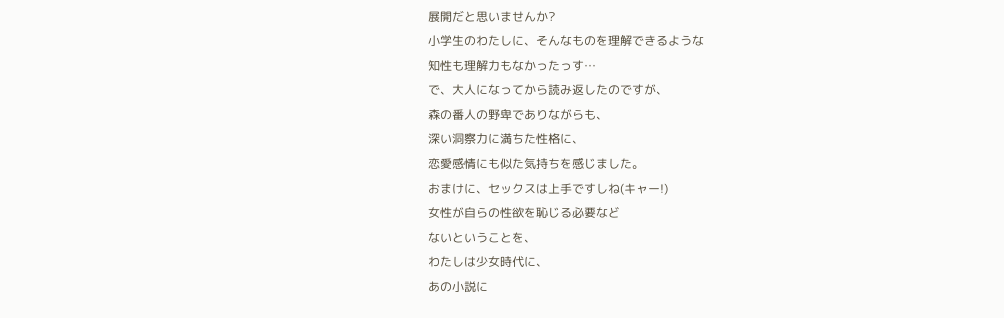展開だと思いませんか?
小学生のわたしに、そんなものを理解できるような
知性も理解力もなかったっす…
で、大人になってから読み返したのですが、
森の番人の野卑でありながらも、
深い洞察力に満ちた性格に、
恋愛感情にも似た気持ちを感じました。
おまけに、セックスは上手ですしね(キャー!)
女性が自らの性欲を恥じる必要など
ないということを、
わたしは少女時代に、
あの小説に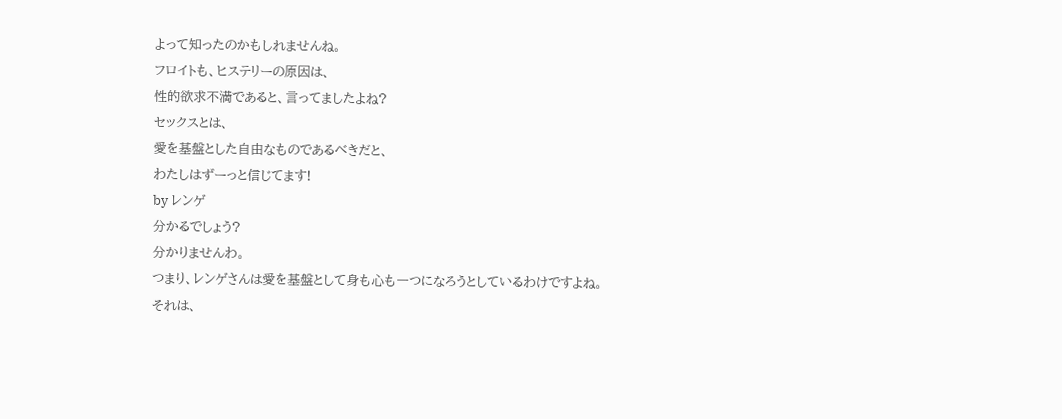よって知ったのかもしれませんね。
フロイトも、ヒステリーの原因は、
性的欲求不満であると、言ってましたよね?
セックスとは、
愛を基盤とした自由なものであるべきだと、
わたしはずーっと信じてます!
by レンゲ
分かるでしょう?
分かりませんわ。
つまり、レンゲさんは愛を基盤として身も心も一つになろうとしているわけですよね。
それは、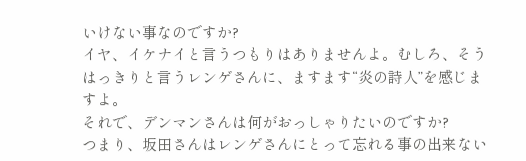いけない事なのですか?
イヤ、イケナイと言うつもりはありませんよ。むしろ、そうはっきりと言うレンゲさんに、ますます“炎の詩人”を感じますよ。
それで、デンマンさんは何がおっしゃりたいのですか?
つまり、坂田さんはレンゲさんにとって忘れる事の出来ない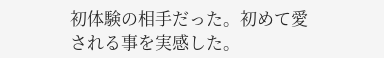初体験の相手だった。初めて愛される事を実感した。